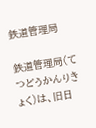鉄道管理局

鉄道管理局(てつどうかんりきょく)は、旧日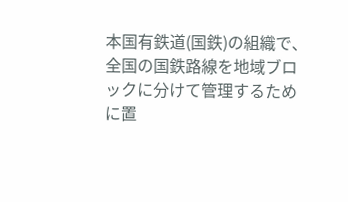本国有鉄道(国鉄)の組織で、全国の国鉄路線を地域ブロックに分けて管理するために置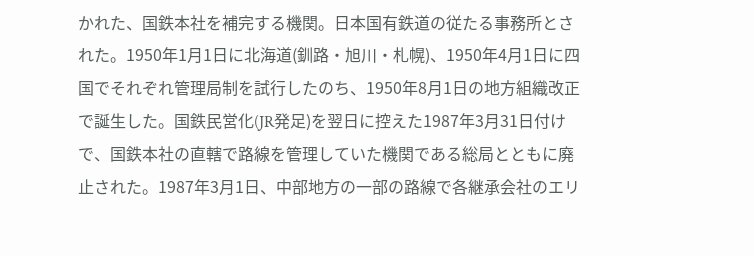かれた、国鉄本社を補完する機関。日本国有鉄道の従たる事務所とされた。1950年1月1日に北海道(釧路・旭川・札幌)、1950年4月1日に四国でそれぞれ管理局制を試行したのち、1950年8月1日の地方組織改正で誕生した。国鉄民営化(JR発足)を翌日に控えた1987年3月31日付けで、国鉄本社の直轄で路線を管理していた機関である総局とともに廃止された。1987年3月1日、中部地方の一部の路線で各継承会社のエリ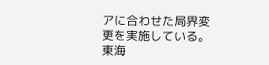アに合わせた局界変更を実施している。
東海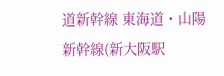道新幹線 東海道・山陽新幹線(新大阪駅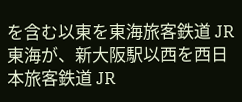を含む以東を東海旅客鉄道 JR東海が、新大阪駅以西を西日本旅客鉄道 JR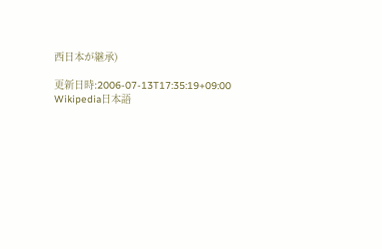西日本が継承)

更新日時:2006-07-13T17:35:19+09:00
Wikipedia日本語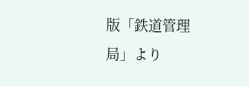版「鉄道管理局」より